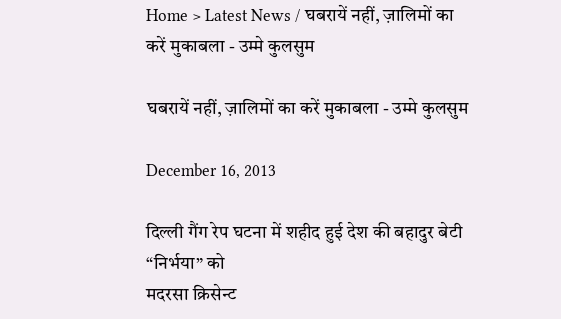Home > Latest News / घबरायें नहीं, ज़ालिमों का करें मुकाबला - उम्मे कुलसुम

घबरायें नहीं, ज़ालिमों का करें मुकाबला - उम्मे कुलसुम

December 16, 2013

दिल्ली गैंग रेप घटना में शहीद हुई देश की बहादुर बेटी “निर्भया” को
मदरसा क्रिसेन्ट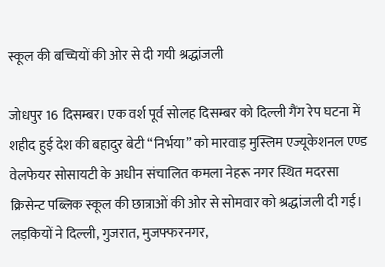स्कूल की बच्चियों की ओर से दी गयी श्रद्धांजली

जोधपुर 16 दिसम्बर। एक वर्श पूर्व सोलह दिसम्बर को दिल्ली गैंग रेप घटना में शहीद हुई देश की बहादुर बेटी “निर्भया” को मारवाड़ मुस्लिम एज्यूकेशनल एण्ड वेलफेयर सोसायटी के अधीन संचालित कमला नेहरू नगर स्थित मदरसा क्रिसेन्ट पब्लिक स्कूल की छात्राओं की ओर से सोमवार को श्रद्धांजली दी गई। लड़कियों ने दिल्ली, गुजरात, मुजफ्फरनगर,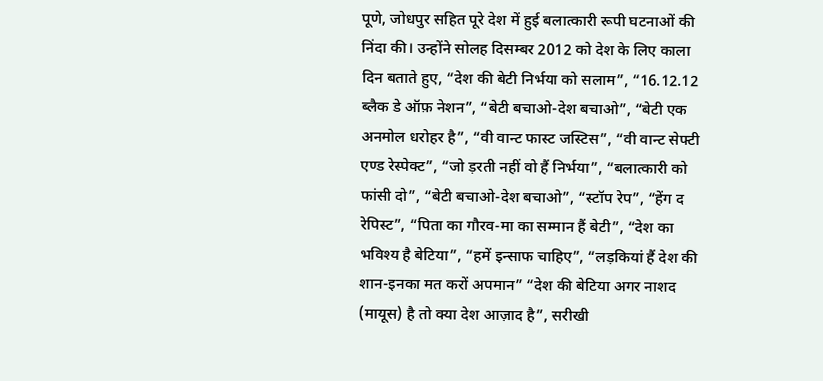पूणे, जोधपुर सहित पूरे देश में हुई बलात्कारी रूपी घटनाओं की निंदा की। उन्होंने सोलह दिसम्बर 2012 को देश के लिए काला दिन बताते हुए, “देश की बेटी निर्भया को सलाम”, “16.12.12 ब्लैक डे ऑफ़ नेशन”, “बेटी बचाओ-देश बचाओ”, “बेटी एक अनमोल धरोहर है”, “वी वान्ट फास्ट जस्टिस”, “वी वान्ट सेफ्टी एण्ड रेस्पेक्ट”, “जो ड़रती नहीं वो हैं निर्भया”, “बलात्कारी को फांसी दो”, “बेटी बचाओ-देश बचाओ”, “स्टॉप रेप”, “हेंग द रेपिस्ट”, “पिता का गौरव-मा का सम्मान हैं बेटी”, “देश का भविश्य है बेटिया”, “हमें इन्साफ चाहिए”, “लड़कियां हैं देश की शान-इनका मत करों अपमान” “देश की बेटिया अगर नाशद (मायूस) है तो क्या देश आज़ाद है”, सरीखी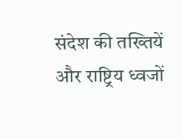संदेश की तख्तियें और राष्ट्रिय ध्वजों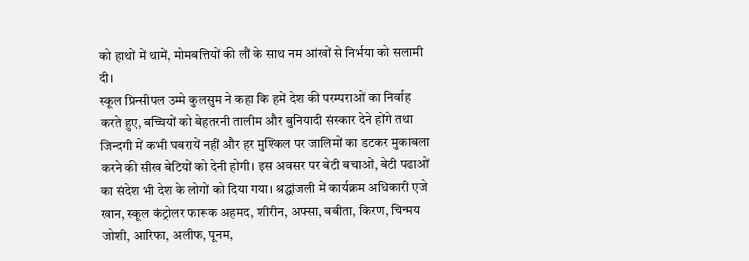को हाथों में थामें, मोमबत्तियों की लौं के साथ नम आंखों से निर्भया को सलामी दी।
स्कूल प्रिन्सीपल उम्मे कुलसुम ने कहा कि हमें देश की परम्पराओं का निर्वाह करते हुए, बच्चियों को बेहतरनी तालीम और बुनियादी संस्कार देने होंगे तथा जिन्दगी में कभी घबरायें नहीं और हर मुश्किल पर जालिमों का डटकर मुकाबला करने की सीख बेटियों को देनी होगी। इस अवसर पर बेटी बचाओं, बेटी पढाओं का संदेश भी देश के लोगों को दिया गया। श्रद्धांजली में कार्यक्रम अधिकारी एजे खान, स्कूल कंट्रोलर फारूक अहमद, शीरीन, अफ्सा, बबीता, किरण, चिन्मय जोशी, आरिफा, अलीफ, पूनम,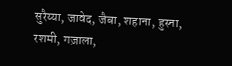सुरैय्या, जावेद, जैबा, शहाना, हुस्ना, रशमी, गज़ाला,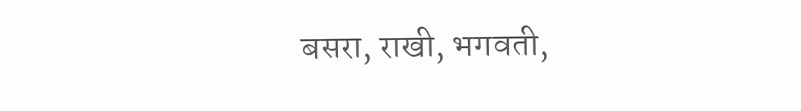बसरा, राखी, भगवती,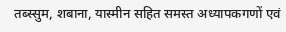तब्स्सुम, शबाना, यास्मीन सहित समस्त अध्यापकगणों एवं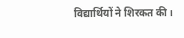विद्यार्थियों ने शिरकत की।